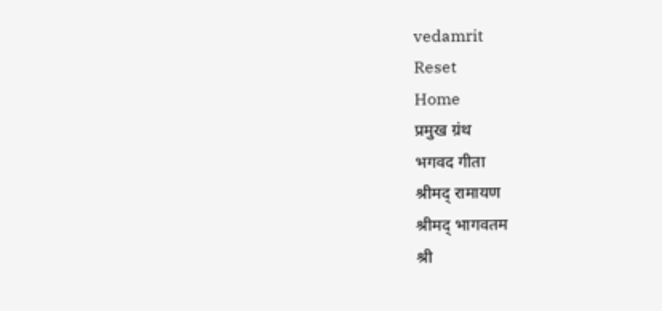vedamrit
Reset
Home
प्रमुख ग्रंथ
भगवद गीता
श्रीमद् रामायण
श्रीमद् भागवतम
श्री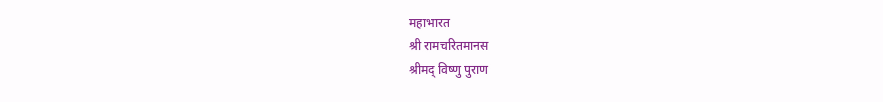महाभारत
श्री रामचरितमानस
श्रीमद् विष्णु पुराण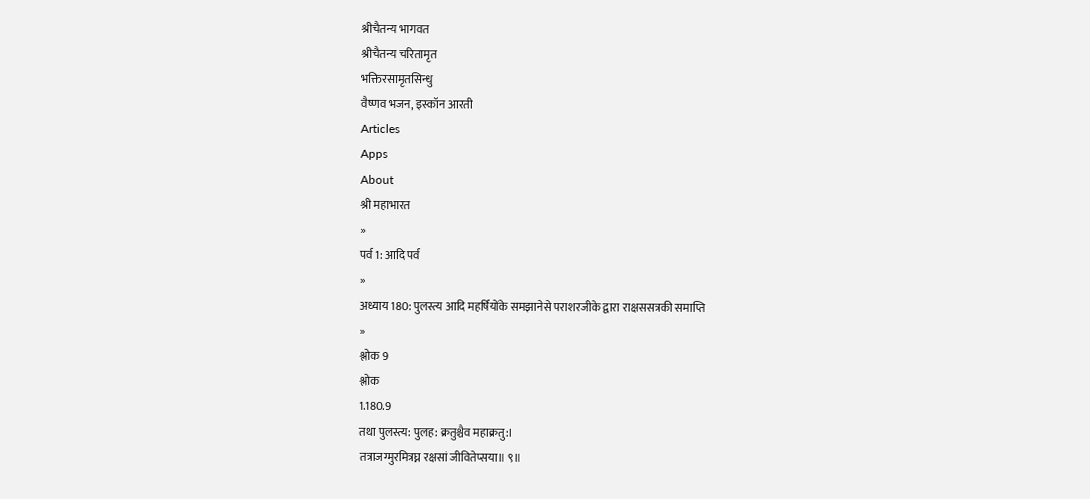श्रीचैतन्य भागवत
श्रीचैतन्य चरितामृत
भक्तिरसामृतसिन्धु
वैष्णव भजन, इस्कॉन आरती
Articles
Apps
About
श्री महाभारत
»
पर्व 1: आदि पर्व
»
अध्याय 180: पुलस्त्य आदि महर्षियोंके समझानेसे पराशरजीके द्वारा राक्षससत्रकी समाप्ति
»
श्लोक 9
श्लोक
1.180.9
तथा पुलस्त्य: पुलह: क्रतुश्चैव महाक्रतु:।
तत्राजग्मुरमित्रघ्न रक्षसां जीवितेप्सया॥ ९॥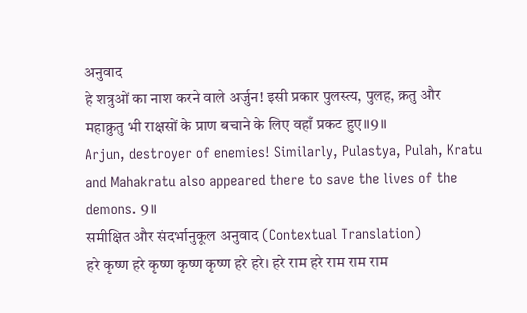अनुवाद
हे शत्रुओं का नाश करने वाले अर्जुन! इसी प्रकार पुलस्त्य, पुलह, क्रतु और महाक्रुतु भी राक्षसों के प्राण बचाने के लिए वहाँ प्रकट हुए॥9॥
Arjun, destroyer of enemies! Similarly, Pulastya, Pulah, Kratu and Mahakratu also appeared there to save the lives of the demons. 9॥
समीक्षित और संदर्भानुकूल अनुवाद (Contextual Translation)
हरे कृष्ण हरे कृष्ण कृष्ण कृष्ण हरे हरे। हरे राम हरे राम राम राम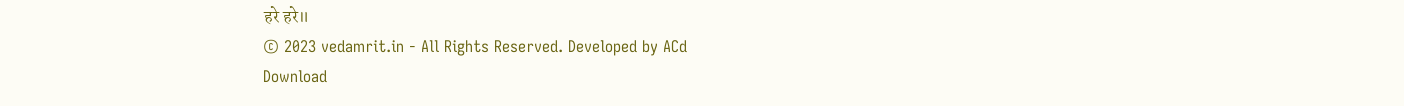हरे हरे॥
© 2023 vedamrit.in - All Rights Reserved. Developed by ACd
Download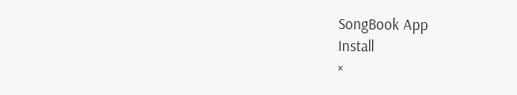SongBook App
Install
×